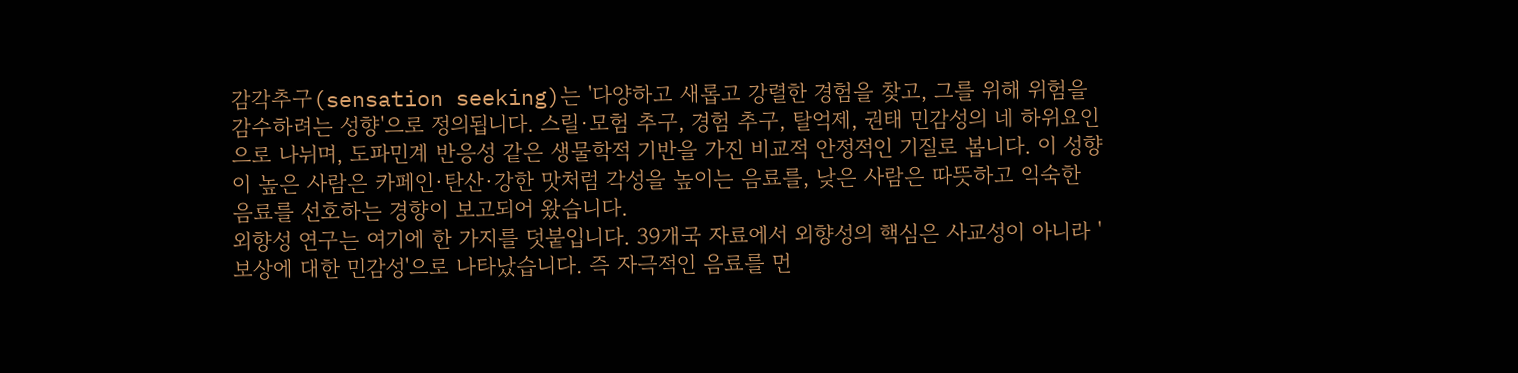감각추구(sensation seeking)는 '다양하고 새롭고 강렬한 경험을 찾고, 그를 위해 위험을 감수하려는 성향'으로 정의됩니다. 스릴·모험 추구, 경험 추구, 탈억제, 권태 민감성의 네 하위요인으로 나뉘며, 도파민계 반응성 같은 생물학적 기반을 가진 비교적 안정적인 기질로 봅니다. 이 성향이 높은 사람은 카페인·탄산·강한 맛처럼 각성을 높이는 음료를, 낮은 사람은 따뜻하고 익숙한 음료를 선호하는 경향이 보고되어 왔습니다.
외향성 연구는 여기에 한 가지를 덧붙입니다. 39개국 자료에서 외향성의 핵심은 사교성이 아니라 '보상에 대한 민감성'으로 나타났습니다. 즉 자극적인 음료를 먼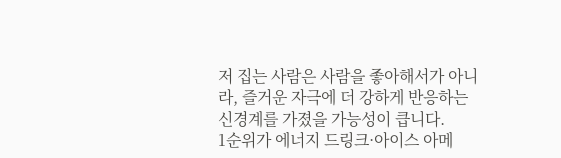저 집는 사람은 사람을 좋아해서가 아니라, 즐거운 자극에 더 강하게 반응하는 신경계를 가졌을 가능성이 큽니다.
1순위가 에너지 드링크·아이스 아메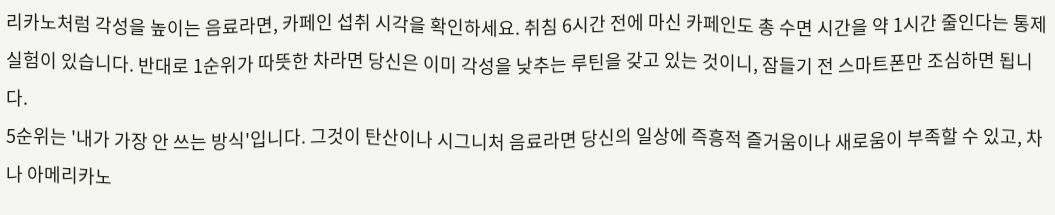리카노처럼 각성을 높이는 음료라면, 카페인 섭취 시각을 확인하세요. 취침 6시간 전에 마신 카페인도 총 수면 시간을 약 1시간 줄인다는 통제 실험이 있습니다. 반대로 1순위가 따뜻한 차라면 당신은 이미 각성을 낮추는 루틴을 갖고 있는 것이니, 잠들기 전 스마트폰만 조심하면 됩니다.
5순위는 '내가 가장 안 쓰는 방식'입니다. 그것이 탄산이나 시그니처 음료라면 당신의 일상에 즉흥적 즐거움이나 새로움이 부족할 수 있고, 차나 아메리카노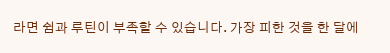라면 쉼과 루틴이 부족할 수 있습니다. 가장 피한 것을 한 달에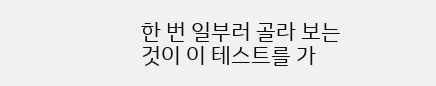한 번 일부러 골라 보는 것이 이 테스트를 가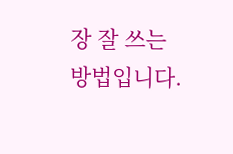장 잘 쓰는 방법입니다.